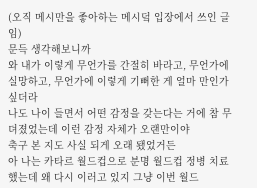(오직 메시만을 좋아하는 메시덬 입장에서 쓰인 글임)
문득 생각해보니까
와 내가 이렇게 무언가를 간절히 바라고, 무언가에 실망하고, 무언가에 이렇게 기뻐한 게 얼마 만인가 싶더라
나도 나이 들면서 어떤 감정을 갖는다는 거에 참 무뎌졌었는데 이런 감정 자체가 오랜만이야
축구 본 지도 사실 되게 오래 됐었거든
아 나는 카타르 월드컵으로 분명 월드컵 정병 치료했는데 왜 다시 이러고 있지 그냥 이번 월드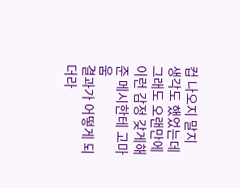컵 나오지 말지 생각도 했었는데
그래도 오랜만에 이런 감정 갖게해준 메시한테 고마움
결과가 어떻게 되더라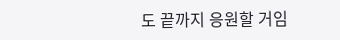도 끝까지 응원할 거임